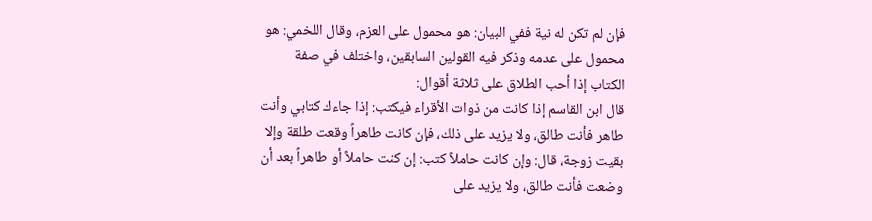فإن لم تكن له نية ففي البيان: هو محمول على العزم، وقال اللخمي: هو محمول على عدمه وذكر فيه القولين السابقين، واختلف في صفة الكتاب إذا أحب الطلاق على ثلاثة أقوال:
قال ابن القاسم إذا كانت من ذوات الأقراء فيكتب: إذا جاءك كتابي وأنت طاهر فأنت طالق، ولا يزيد على ذلك، فإن كانت طاهراً وقعت طلقة وإلا بقيت زوجة، قال: وإن كانت حاملاً كتب: إن كنت حاملاً أو طاهراً بعد أن وضعت فأنت طالق، ولا يزيد على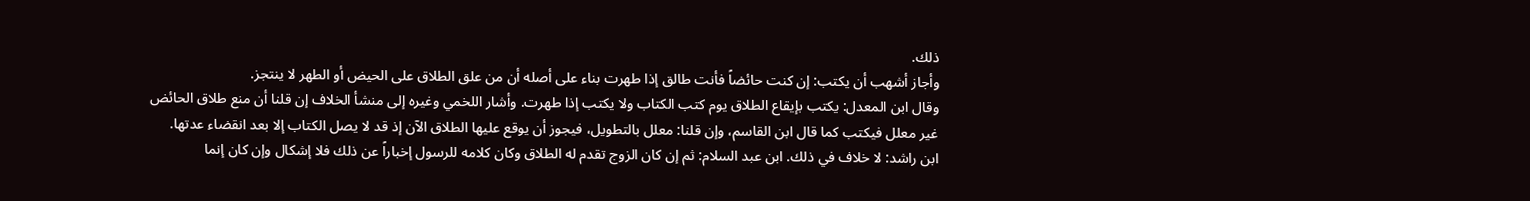ذلك.
وأجاز أشهب أن يكتب: إن كنت حائضاً فأنت طالق إذا طهرت بناء على أصله أن من علق الطلاق على الحيض أو الطهر لا ينتجز.
وقال ابن المعدل: يكتب بإيقاع الطلاق يوم كتب الكتاب ولا يكتب إذا طهرت. وأشار اللخمي وغيره إلى منشأ الخلاف إن قلنا أن منع طلاق الحائض غير معلل فيكتب كما قال ابن القاسم، وإن قلنا: معلل بالتطويل، فيجوز أن يوقع عليها الطلاق الآن إذ قد لا يصل الكتاب إلا بعد انقضاء عدتها.
ابن راشد: لا خلاف في ذلك. ابن عبد السلام: ثم إن كان الزوج تقدم له الطلاق وكان كلامه للرسول إخباراً عن ذلك فلا إشكال وإن كان إنما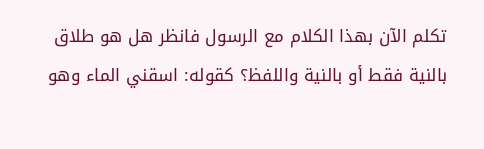تكلم الآن بهذا الكلام مع الرسول فانظر هل هو طلاق بالنية فقط أو بالنية واللفظ؟ كقوله: اسقني الماء وهو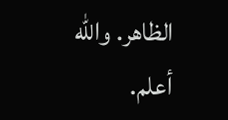الظاهر. والله أعلم.